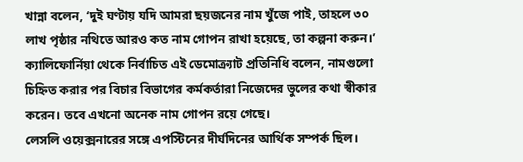খান্না বলেন, ‘দুই ঘণ্টায় যদি আমরা ছয়জনের নাম খুঁজে পাই, তাহলে ৩০ লাখ পৃষ্ঠার নথিতে আরও কত নাম গোপন রাখা হয়েছে, তা কল্পনা করুন।’ ক্যালিফোর্নিয়া থেকে নির্বাচিত এই ডেমোক্র্যাট প্রতিনিধি বলেন, নামগুলো চিহ্নিত করার পর বিচার বিভাগের কর্মকর্তারা নিজেদের ভুলের কথা স্বীকার করেন। তবে এখনো অনেক নাম গোপন রয়ে গেছে।
লেসলি ওয়েক্সনারের সঙ্গে এপস্টিনের দীর্ঘদিনের আর্থিক সম্পর্ক ছিল।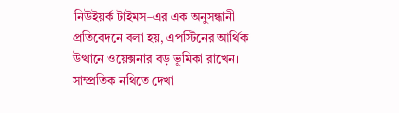নিউইয়র্ক টাইমস–এর এক অনুসন্ধানী প্রতিবেদনে বলা হয়, এপস্টিনের আর্থিক উত্থানে ওয়েক্সনার বড় ভূমিকা রাখেন। সাম্প্রতিক নথিতে দেখা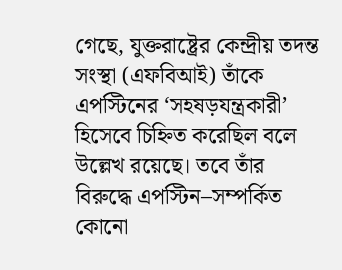গেছে, যুক্তরাষ্ট্রের কেন্দ্রীয় তদন্ত সংস্থা (এফবিআই) তাঁকে এপস্টিনের ‘সহষড়যন্ত্রকারী’ হিসেবে চিহ্নিত করেছিল বলে উল্লেখ রয়েছে। তবে তাঁর বিরুদ্ধে এপস্টিন–সম্পর্কিত কোনো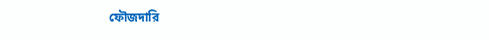ফৌজদারি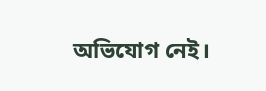অভিযোগ নেই।